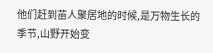他们赶到苗人聚居地的时候,是万物生长的季节,山野开始变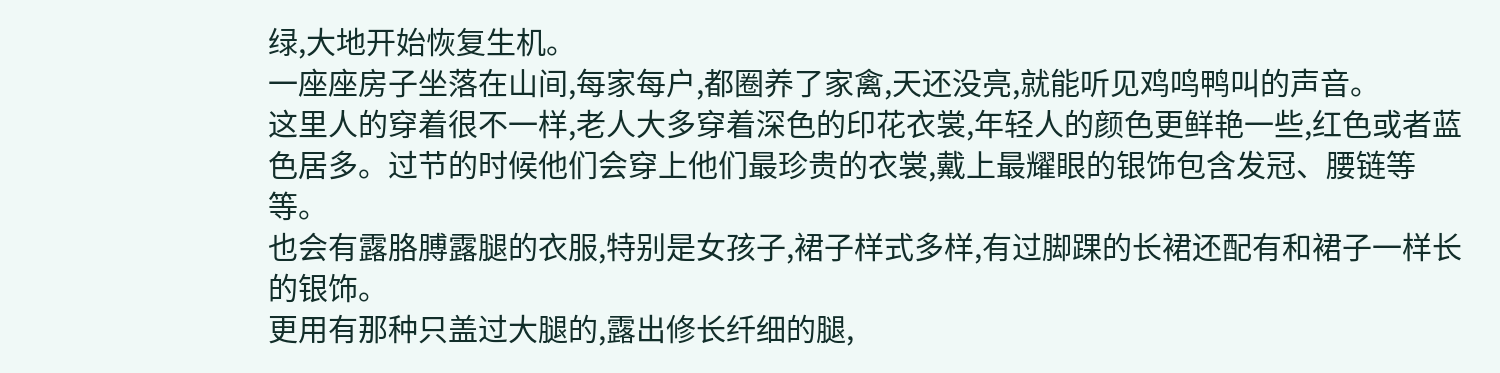绿,大地开始恢复生机。
一座座房子坐落在山间,每家每户,都圈养了家禽,天还没亮,就能听见鸡鸣鸭叫的声音。
这里人的穿着很不一样,老人大多穿着深色的印花衣裳,年轻人的颜色更鲜艳一些,红色或者蓝色居多。过节的时候他们会穿上他们最珍贵的衣裳,戴上最耀眼的银饰包含发冠、腰链等等。
也会有露胳膊露腿的衣服,特别是女孩子,裙子样式多样,有过脚踝的长裙还配有和裙子一样长的银饰。
更用有那种只盖过大腿的,露出修长纤细的腿,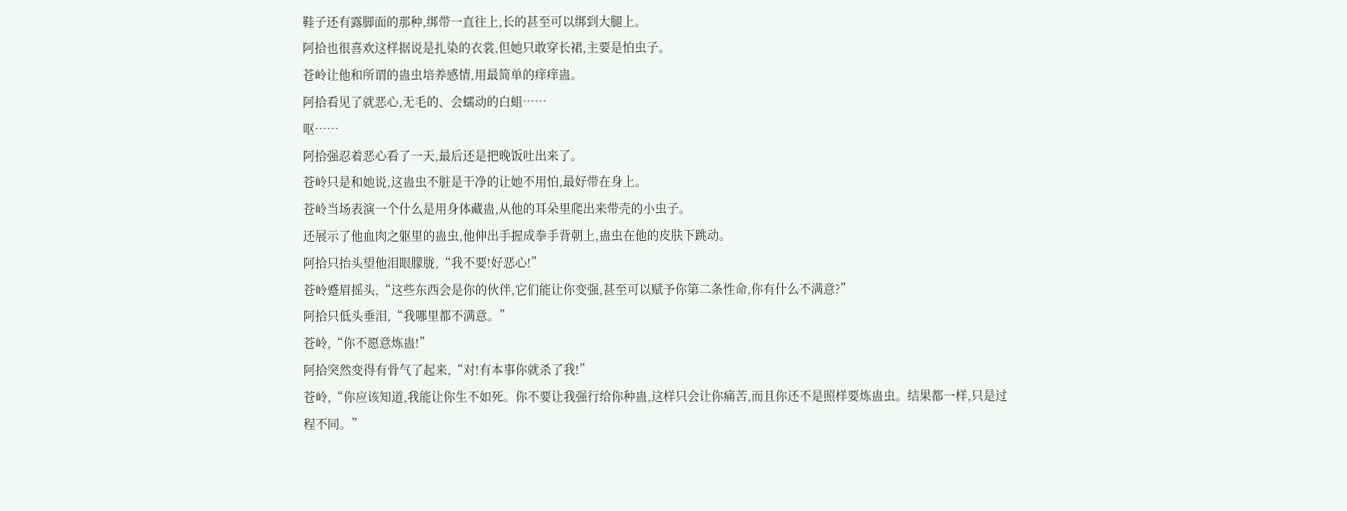鞋子还有露脚面的那种,绑带一直往上,长的甚至可以绑到大腿上。
阿拾也很喜欢这样据说是扎染的衣裳,但她只敢穿长裙,主要是怕虫子。
苍岭让他和所谓的蛊虫培养感情,用最简单的痒痒蛊。
阿拾看见了就恶心,无毛的、会蠕动的白蛆……
呕……
阿拾强忍着恶心看了一天,最后还是把晚饭吐出来了。
苍岭只是和她说,这蛊虫不脏是干净的让她不用怕,最好带在身上。
苍岭当场表演一个什么是用身体藏蛊,从他的耳朵里爬出来带壳的小虫子。
还展示了他血肉之躯里的蛊虫,他伸出手握成拳手背朝上,蛊虫在他的皮肤下跳动。
阿拾只抬头望他泪眼朦胧,“我不要!好恶心!”
苍岭蹙眉摇头,“这些东西会是你的伙伴,它们能让你变强,甚至可以赋予你第二条性命,你有什么不满意?”
阿拾只低头垂泪,“我哪里都不满意。”
苍岭,“你不愿意炼蛊!”
阿拾突然变得有骨气了起来,“对!有本事你就杀了我!”
苍岭,“你应该知道,我能让你生不如死。你不要让我强行给你种蛊,这样只会让你痛苦,而且你还不是照样要炼蛊虫。结果都一样,只是过程不同。”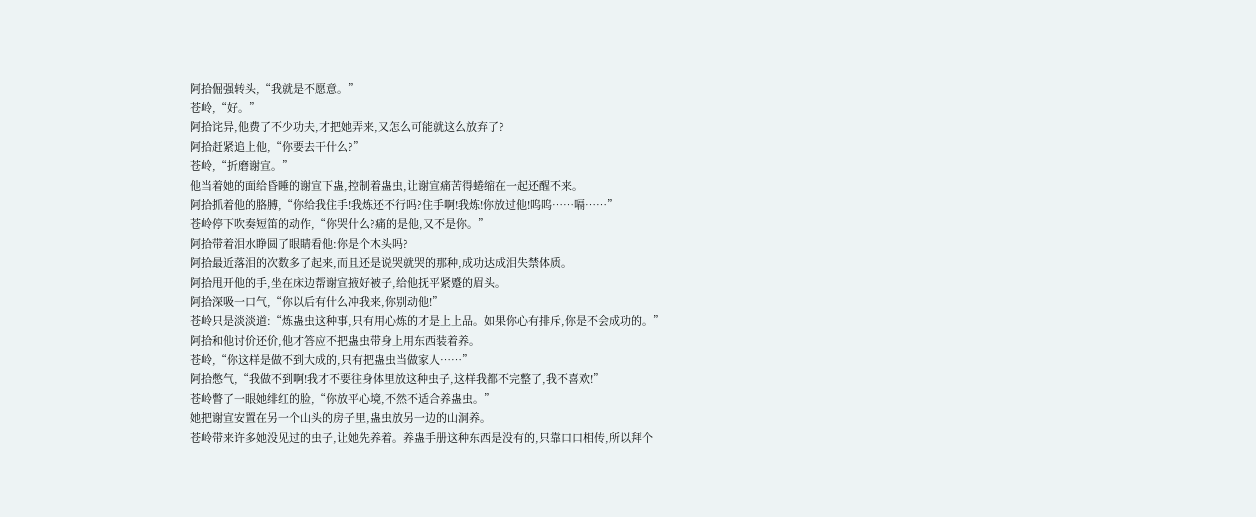阿拾倔强转头,“我就是不愿意。”
苍岭,“好。”
阿拾诧异,他费了不少功夫,才把她弄来,又怎么可能就这么放弃了?
阿拾赶紧追上他,“你要去干什么?”
苍岭,“折磨谢宣。”
他当着她的面给昏睡的谢宣下蛊,控制着蛊虫,让谢宣痛苦得蜷缩在一起还醒不来。
阿拾抓着他的胳膊,“你给我住手!我炼还不行吗?住手啊!我炼!你放过他!呜呜……嗝……”
苍岭停下吹奏短笛的动作,“你哭什么?痛的是他,又不是你。”
阿拾带着泪水睁圆了眼睛看他:你是个木头吗?
阿拾最近落泪的次数多了起来,而且还是说哭就哭的那种,成功达成泪失禁体质。
阿拾甩开他的手,坐在床边帮谢宣掖好被子,给他抚平紧蹙的眉头。
阿拾深吸一口气,“你以后有什么冲我来,你别动他!”
苍岭只是淡淡道:“炼蛊虫这种事,只有用心炼的才是上上品。如果你心有排斥,你是不会成功的。”
阿拾和他讨价还价,他才答应不把蛊虫带身上用东西装着养。
苍岭,“你这样是做不到大成的,只有把蛊虫当做家人……”
阿拾憋气,“我做不到啊!我才不要往身体里放这种虫子,这样我都不完整了,我不喜欢!”
苍岭瞥了一眼她绯红的脸,“你放平心境,不然不适合养蛊虫。”
她把谢宣安置在另一个山头的房子里,蛊虫放另一边的山洞养。
苍岭带来许多她没见过的虫子,让她先养着。养蛊手册这种东西是没有的,只靠口口相传,所以拜个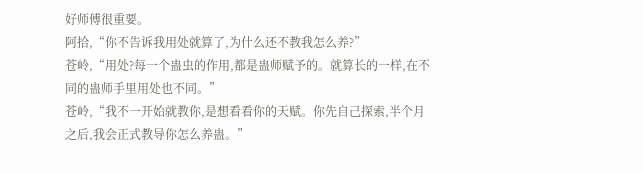好师傅很重要。
阿拾,“你不告诉我用处就算了,为什么还不教我怎么养?”
苍岭,“用处?每一个蛊虫的作用,都是蛊师赋予的。就算长的一样,在不同的蛊师手里用处也不同。”
苍岭,“我不一开始就教你,是想看看你的天赋。你先自己探索,半个月之后,我会正式教导你怎么养蛊。”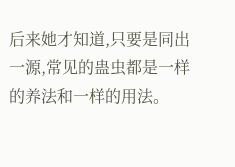后来她才知道,只要是同出一源,常见的蛊虫都是一样的养法和一样的用法。